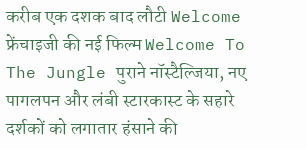करीब एक दशक बाद लौटी Welcome फ्रेंचाइजी की नई फिल्म Welcome To The Jungle पुराने नॉस्टैल्जिया, नए पागलपन और लंबी स्टारकास्ट के सहारे दर्शकों को लगातार हंसाने की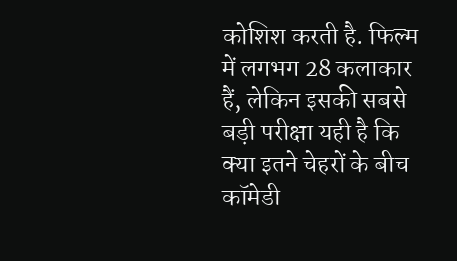कोशिश करती है. फिल्म में लगभग 28 कलाकार हैं, लेकिन इसकी सबसे बड़ी परीक्षा यही है कि क्या इतने चेहरों के बीच कॉमेडी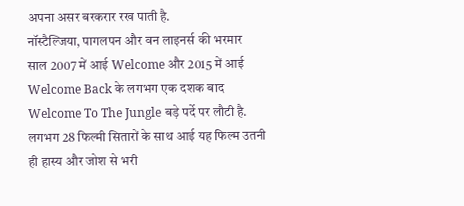अपना असर बरकरार रख पाती है.
नॉस्टैल्जिया, पागलपन और वन लाइनर्स की भरमार
साल 2007 में आई Welcome और 2015 में आई Welcome Back के लगभग एक दशक बाद Welcome To The Jungle बड़े पर्दे पर लौटी है. लगभग 28 फिल्मी सितारों के साथ आई यह फिल्म उतनी ही हास्य और जोश से भरी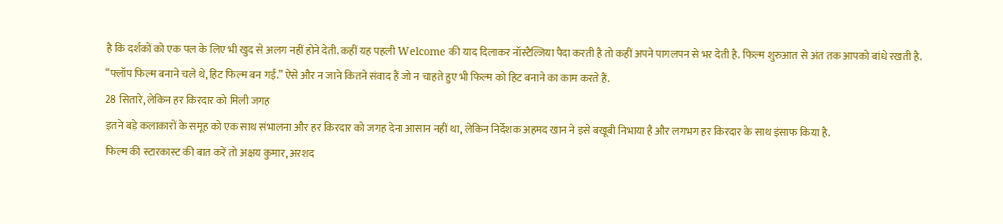है कि दर्शकों को एक पल के लिए भी खुद से अलग नहीं होने देती. कहीं यह पहली Welcome की याद दिलाकर नॉस्टैल्जिया पैदा करती है तो कहीं अपने पागलपन से भर देती है. फिल्म शुरुआत से अंत तक आपको बांधे रखती है.
“फ्लॉप फिल्म बनाने चले थे, हिट फिल्म बन गई.” ऐसे और न जाने कितने संवाद हैं जो न चाहते हुए भी फिल्म को हिट बनाने का काम करते हैं.
28 सितारे, लेकिन हर किरदार को मिली जगह
इतने बड़े कलाकारों के समूह को एक साथ संभालना और हर किरदार को जगह देना आसान नहीं था, लेकिन निर्देशक अहमद खान ने इसे बखूबी निभाया है और लगभग हर किरदार के साथ इंसाफ किया है.
फिल्म की स्टारकास्ट की बात करें तो अक्षय कुमार, अरशद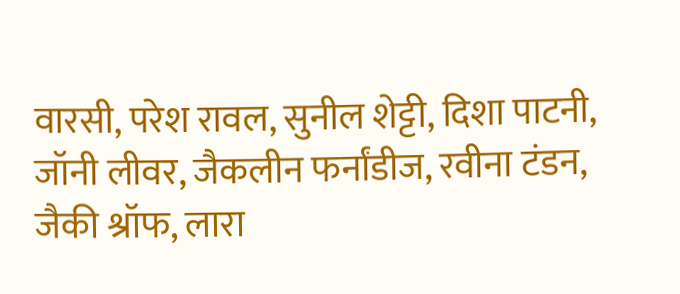वारसी, परेश रावल, सुनील शेट्टी, दिशा पाटनी, जॉनी लीवर, जैकलीन फर्नांडीज, रवीना टंडन, जैकी श्रॉफ, लारा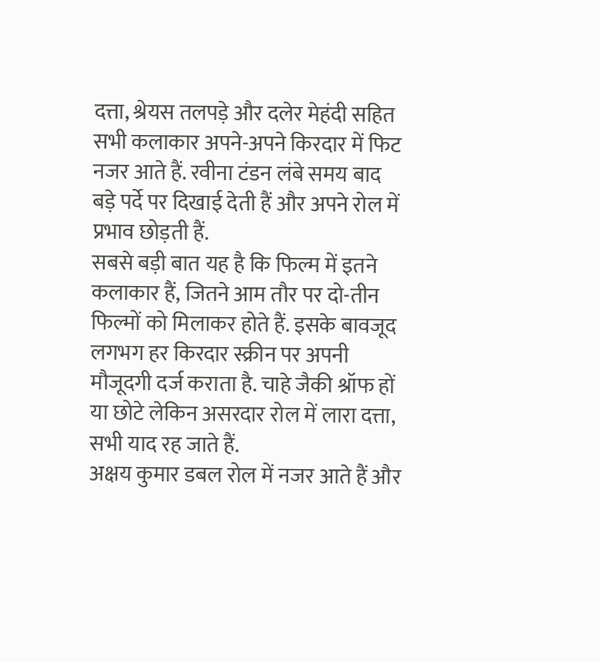दत्ता, श्रेयस तलपड़े और दलेर मेहंदी सहित सभी कलाकार अपने-अपने किरदार में फिट नजर आते हैं. रवीना टंडन लंबे समय बाद बड़े पर्दे पर दिखाई देती हैं और अपने रोल में प्रभाव छोड़ती हैं.
सबसे बड़ी बात यह है कि फिल्म में इतने कलाकार हैं, जितने आम तौर पर दो-तीन फिल्मों को मिलाकर होते हैं. इसके बावजूद लगभग हर किरदार स्क्रीन पर अपनी मौजूदगी दर्ज कराता है. चाहे जैकी श्रॉफ हों या छोटे लेकिन असरदार रोल में लारा दत्ता, सभी याद रह जाते हैं.
अक्षय कुमार डबल रोल में नजर आते हैं और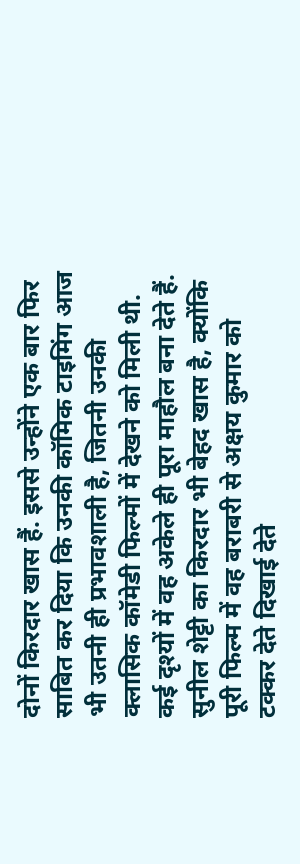दोनों किरदार खास हैं. इससे उन्होंने एक बार फिर साबित कर दिया कि उनकी कॉमिक टाइमिंग आज भी उतनी ही प्रभावशाली है, जितनी उनकी क्लासिक कॉमेडी फिल्मों में देखने को मिली थी. कई दृश्यों में वह अकेले ही पूरा माहौल बना देते हैं.
सुनील शेट्टी का किरदार भी बेहद खास है, क्योंकि पूरी फिल्म में वह बराबरी से अक्षय कुमार को टक्कर देते दिखाई देते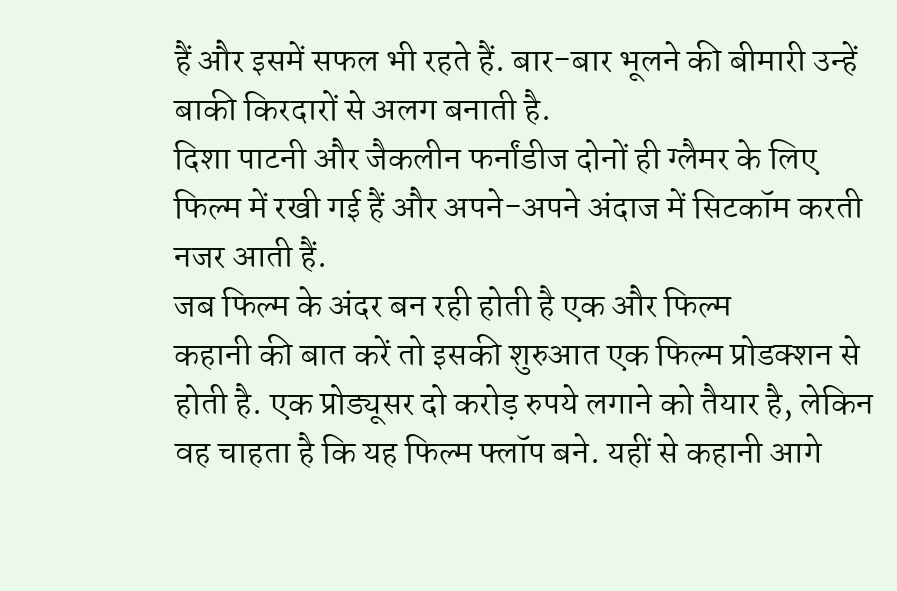हैं और इसमें सफल भी रहते हैं. बार-बार भूलने की बीमारी उन्हें बाकी किरदारों से अलग बनाती है.
दिशा पाटनी और जैकलीन फर्नांडीज दोनों ही ग्लैमर के लिए फिल्म में रखी गई हैं और अपने-अपने अंदाज में सिटकॉम करती नजर आती हैं.
जब फिल्म के अंदर बन रही होती है एक और फिल्म
कहानी की बात करें तो इसकी शुरुआत एक फिल्म प्रोडक्शन से होती है. एक प्रोड्यूसर दो करोड़ रुपये लगाने को तैयार है, लेकिन वह चाहता है कि यह फिल्म फ्लॉप बने. यहीं से कहानी आगे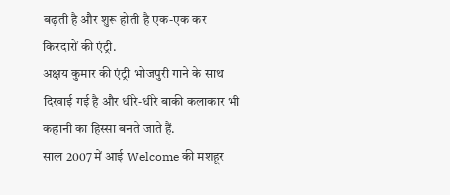बढ़ती है और शुरू होती है एक-एक कर किरदारों की एंट्री.
अक्षय कुमार की एंट्री भोजपुरी गाने के साथ दिखाई गई है और धीरे-धीरे बाकी कलाकार भी कहानी का हिस्सा बनते जाते हैं.
साल 2007 में आई Welcome की मशहूर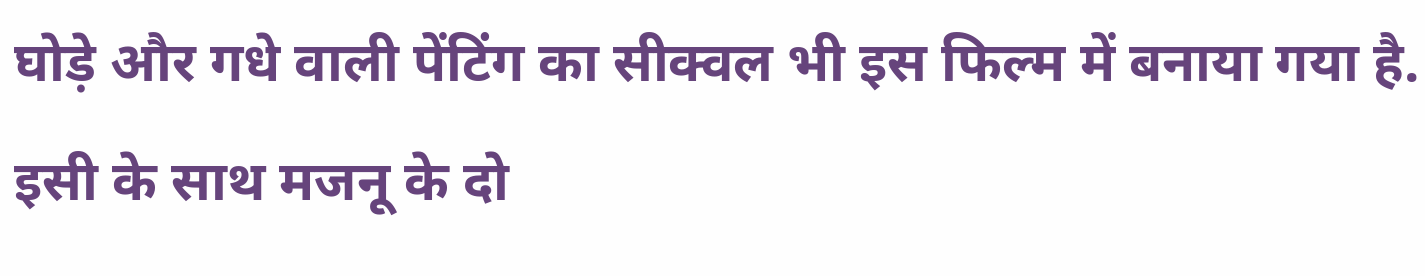घोड़े और गधे वाली पेंटिंग का सीक्वल भी इस फिल्म में बनाया गया है. इसी के साथ मजनू के दो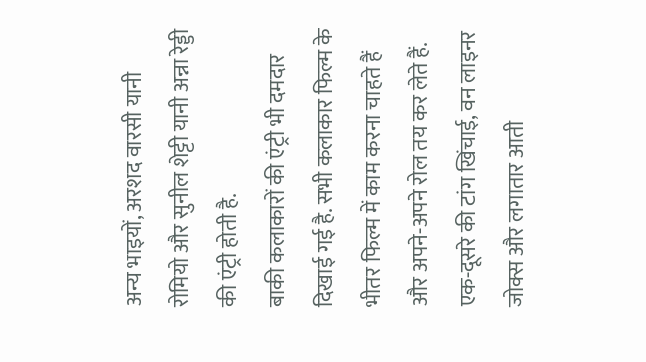अन्य भाइयों, अरशद वारसी यानी रोमियो और सुनील शेट्टी यानी अन्ना रेड्डी की एंट्री होती है.
बाकी कलाकारों की एंट्री भी दमदार दिखाई गई है. सभी कलाकार फिल्म के भीतर फिल्म में काम करना चाहते हैं और अपने-अपने रोल तय कर लेते हैं. एक-दूसरे की टांग खिंचाई, वन लाइनर जोक्स और लगातार आती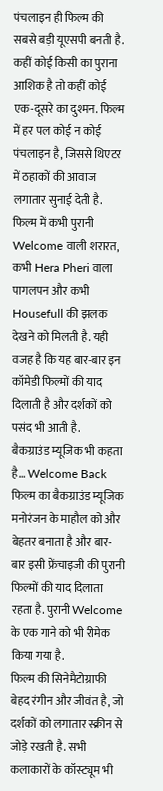पंचलाइन ही फिल्म की सबसे बड़ी यूएसपी बनती है. कहीं कोई किसी का पुराना आशिक है तो कहीं कोई एक-दूसरे का दुश्मन. फिल्म में हर पल कोई न कोई पंचलाइन है, जिससे थिएटर में ठहाकों की आवाज लगातार सुनाई देती है.
फिल्म में कभी पुरानी Welcome वाली शरारत, कभी Hera Pheri वाला पागलपन और कभी Housefull की झलक देखने को मिलती है. यही वजह है कि यह बार-बार इन कॉमेडी फिल्मों की याद दिलाती है और दर्शकों को पसंद भी आती है.
बैकग्राउंड म्यूजिक भी कहता है… Welcome Back
फिल्म का बैकग्राउंड म्यूजिक मनोरंजन के माहौल को और बेहतर बनाता है और बार-बार इसी फ्रेंचाइजी की पुरानी फिल्मों की याद दिलाता रहता है. पुरानी Welcome के एक गाने को भी रीमेक किया गया है.
फिल्म की सिनेमैटोग्राफी बेहद रंगीन और जीवंत है, जो दर्शकों को लगातार स्क्रीन से जोड़े रखती है. सभी कलाकारों के कॉस्ट्यूम भी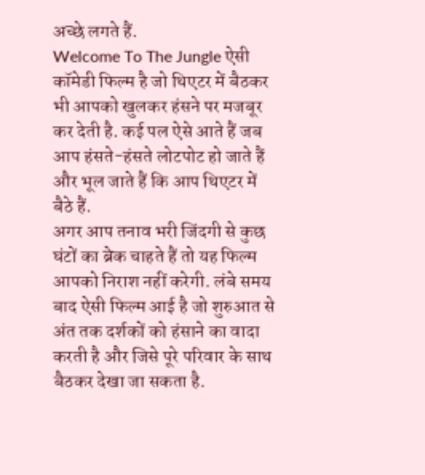अच्छे लगते हैं.
Welcome To The Jungle ऐसी कॉमेडी फिल्म है जो थिएटर में बैठकर भी आपको खुलकर हंसने पर मजबूर कर देती है. कई पल ऐसे आते हैं जब आप हंसते-हंसते लोटपोट हो जाते हैं और भूल जाते हैं कि आप थिएटर में बैठे हैं.
अगर आप तनाव भरी जिंदगी से कुछ घंटों का ब्रेक चाहते हैं तो यह फिल्म आपको निराश नहीं करेगी. लंबे समय बाद ऐसी फिल्म आई है जो शुरुआत से अंत तक दर्शकों को हंसाने का वादा करती है और जिसे पूरे परिवार के साथ बैठकर देखा जा सकता है.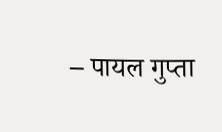– पायल गुप्ता